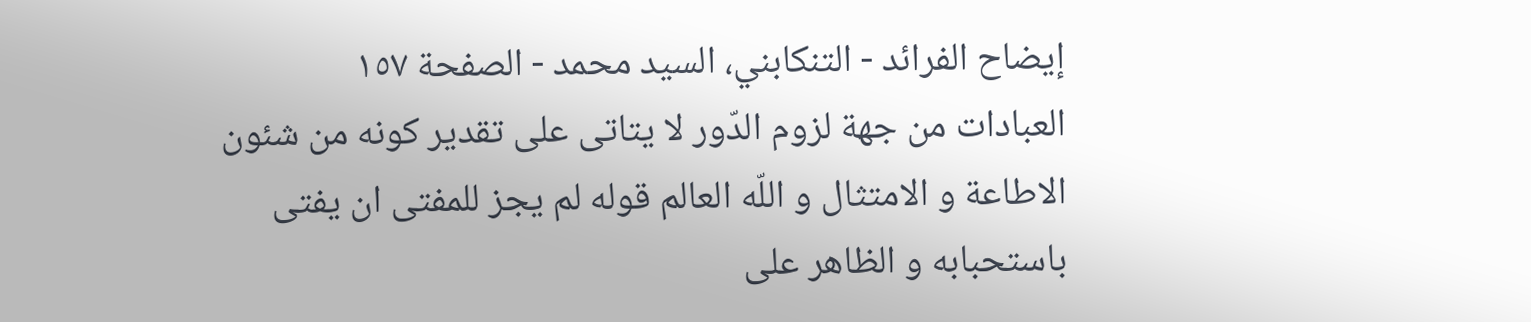إيضاح الفرائد - التنكابني، السيد محمد - الصفحة ١٥٧
العبادات من جهة لزوم الدّور لا يتاتى على تقدير كونه من شئون الاطاعة و الامتثال و اللّه العالم قوله لم يجز للمفتى ان يفتى باستحبابه و الظاهر على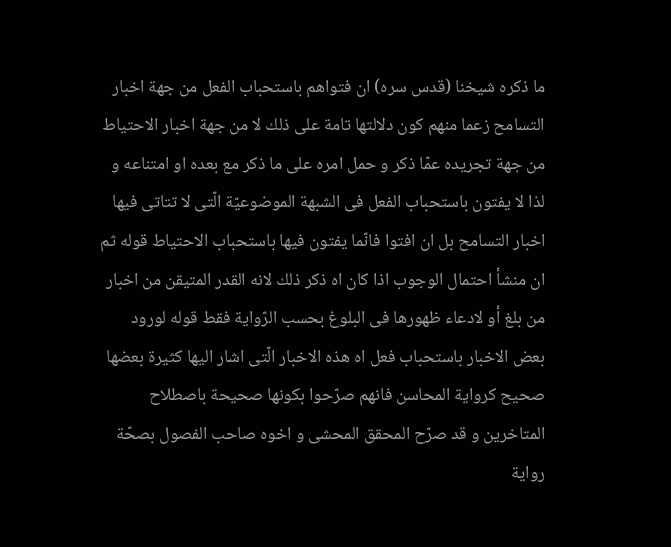ما ذكره شيخنا (قدس سره) ان فتواهم باستحباب الفعل من جهة اخبار التسامح زعما منهم كون دلالتها تامة على ذلك لا من جهة اخبار الاحتياط من جهة تجريده عمّا ذكر و حمل امره على ما ذكر مع بعده او امتناعه و لذا لا يفتون باستحباب الفعل فى الشبهة الموضوعيّة الّتى لا تتاتى فيها اخبار التسامح بل ان افتوا فانّما يفتون فيها باستحباب الاحتياط قوله ثم ان منشأ احتمال الوجوب اذا كان اه ذكر ذلك لانه القدر المتيقن من اخبار من بلغ أو لادعاء ظهورها فى البلوغ بحسب الرّواية فقط قوله لورود بعض الاخبار باستحباب فعل اه هذه الاخبار الّتى اشار اليها كثيرة بعضها صحيح كرواية المحاسن فانهم صرّحوا بكونها صحيحة باصطلاح المتاخرين و قد صرّح المحقق المحشى و اخوه صاحب الفصول بصحّة رواية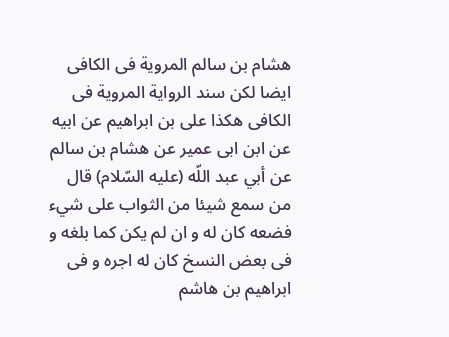هشام بن سالم المروية فى الكافى ايضا لكن سند الرواية المروية فى الكافى هكذا على بن ابراهيم عن ابيه عن ابن ابى عمير عن هشام بن سالم عن أبي عبد اللّه (عليه السّلام) قال من سمع شيئا من الثواب على شيء فضعه كان له و ان لم يكن كما بلغه و فى بعض النسخ كان له اجره و فى ابراهيم بن هاشم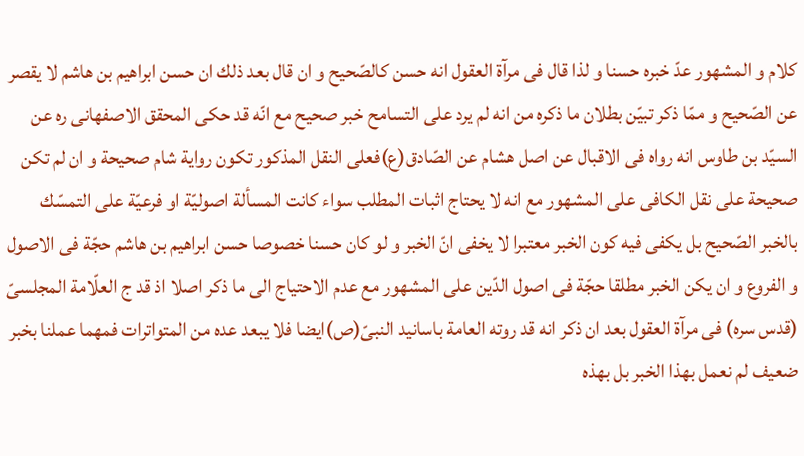كلام و المشهور عدّ خبره حسنا و لذا قال فى مرآة العقول انه حسن كالصّحيح و ان قال بعد ذلك ان حسن ابراهيم بن هاشم لا يقصر عن الصّحيح و ممّا ذكر تبيّن بطلان ما ذكره من انه لم يرد على التسامح خبر صحيح مع انّه قد حكى المحقق الاصفهانى ره عن السيّد بن طاوس انه رواه فى الاقبال عن اصل هشام عن الصّادق(ع)فعلى النقل المذكور تكون رواية شام صحيحة و ان لم تكن صحيحة على نقل الكافى على المشهور مع انه لا يحتاج اثبات المطلب سواء كانت المسألة اصوليّة او فرعيّة على التمسّك بالخبر الصّحيح بل يكفى فيه كون الخبر معتبرا لا يخفى انّ الخبر و لو كان حسنا خصوصا حسن ابراهيم بن هاشم حجّة فى الاصول و الفروع و ان يكن الخبر مطلقا حجّة فى اصول الدّين على المشهور مع عدم الاحتياج الى ما ذكر اصلا اذ قد ج العلّامة المجلسىّ (قدس سره) فى مرآة العقول بعد ان ذكر انه قد روته العامة باسانيد النبىّ(ص)ايضا فلا يبعد عده من المتواترات فمهما عملنا بخبر ضعيف لم نعمل بهذا الخبر بل بهذه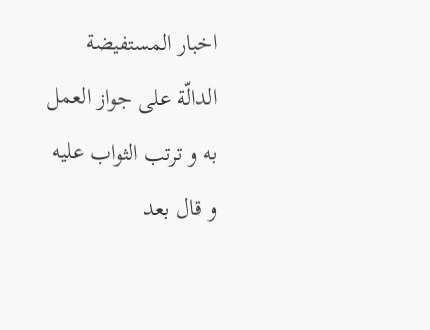اخبار المستفيضة الدالّة على جواز العمل به و ترتب الثواب عليه و قال بعد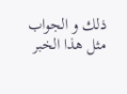ذلك و الجواب مثل هذا الخبر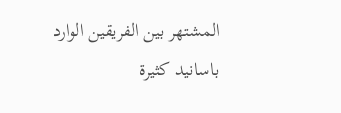المشتهر بين الفريقين الوارد باسانيد كثيرة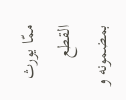ممّا يورث القطع بمضمونه و